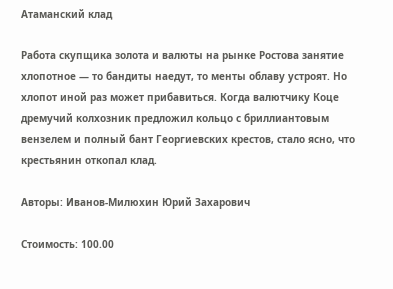Атаманский клад

Работа скупщика золота и валюты на рынке Ростова занятие хлопотное — то бандиты наедут, то менты облаву устроят. Но хлопот иной раз может прибавиться. Когда валютчику Коце дремучий колхозник предложил кольцо с бриллиантовым вензелем и полный бант Георгиевских крестов, стало ясно, что крестьянин откопал клад.

Авторы: Иванов-Милюхин Юрий Захарович

Стоимость: 100.00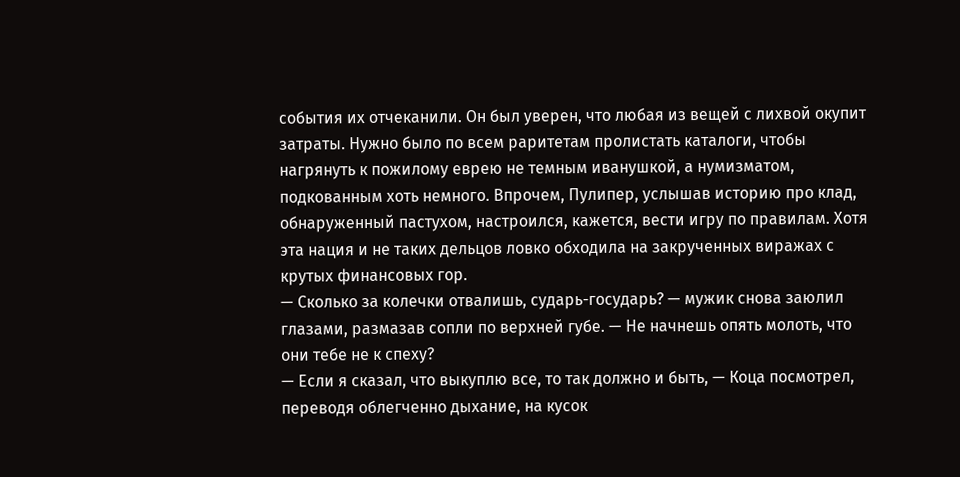события их отчеканили. Он был уверен, что любая из вещей с лихвой окупит затраты. Нужно было по всем раритетам пролистать каталоги, чтобы нагрянуть к пожилому еврею не темным иванушкой, а нумизматом, подкованным хоть немного. Впрочем, Пулипер, услышав историю про клад, обнаруженный пастухом, настроился, кажется, вести игру по правилам. Хотя эта нация и не таких дельцов ловко обходила на закрученных виражах с крутых финансовых гор.
— Сколько за колечки отвалишь, сударь-государь? — мужик снова заюлил глазами, размазав сопли по верхней губе. — Не начнешь опять молоть, что они тебе не к спеху?
— Если я сказал, что выкуплю все, то так должно и быть, — Коца посмотрел, переводя облегченно дыхание, на кусок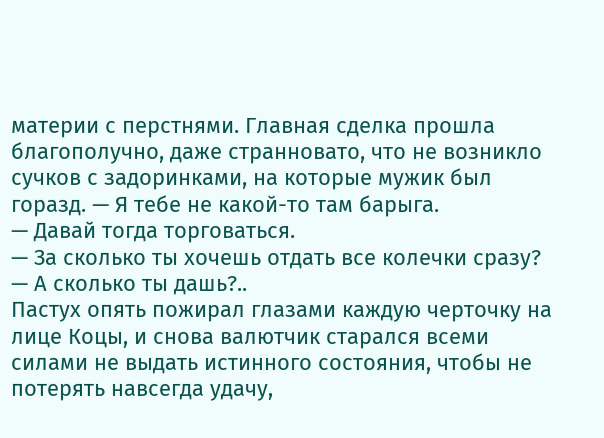материи с перстнями. Главная сделка прошла благополучно, даже странновато, что не возникло сучков с задоринками, на которые мужик был горазд. — Я тебе не какой-то там барыга.
— Давай тогда торговаться.
— За сколько ты хочешь отдать все колечки сразу?
— А сколько ты дашь?..
Пастух опять пожирал глазами каждую черточку на лице Коцы, и снова валютчик старался всеми силами не выдать истинного состояния, чтобы не потерять навсегда удачу,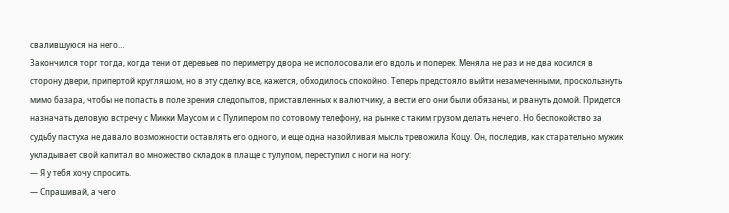свалившуюся на него…
Закончился торг тогда, когда тени от деревьев по периметру двора не исполосовали его вдоль и поперек. Меняла не раз и не два косился в сторону двери, припертой кругляшом, но в эту сделку все, кажется, обходилось спокойно. Теперь предстояло выйти незамеченными, проскользнуть мимо базара, чтобы не попасть в поле зрения следопытов, приставленных к валютчику, а вести его они были обязаны, и рвануть домой. Придется назначать деловую встречу с Микки Маусом и с Пулипером по сотовому телефону, на рынке с таким грузом делать нечего. Но беспокойство за судьбу пастуха не давало возможности оставлять его одного, и еще одна назойливая мысль тревожила Коцу. Он, последив, как старательно мужик укладывает свой капитал во множество складок в плаще с тулупом, переступил с ноги на ногу:
— Я у тебя хочу спросить.
— Спрашивай, а чего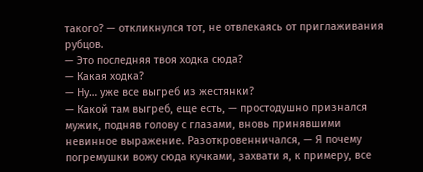такого? — откликнулся тот, не отвлекаясь от приглаживания рубцов.
— Это последняя твоя ходка сюда?
— Какая ходка?
— Ну… уже все выгреб из жестянки?
— Какой там выгреб, еще есть, — простодушно признался мужик, подняв голову с глазами, вновь принявшими невинное выражение. Разоткровенничался, — Я почему погремушки вожу сюда кучками, захвати я, к примеру, все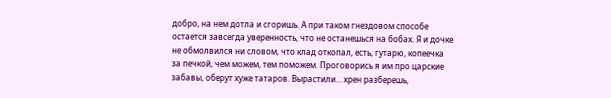добро, на нем дотла и сгоришь. А при таком гнездовом способе остается завсегда уверенность, что не останешься на бобах. Я и дочке не обмолвился ни словом, что клад откопал, есть, гутарю, копеечка за печкой, чем можем, тем поможем. Проговорись я им про царские забавы, оберут хуже татаров. Вырастили… хрен разберешь,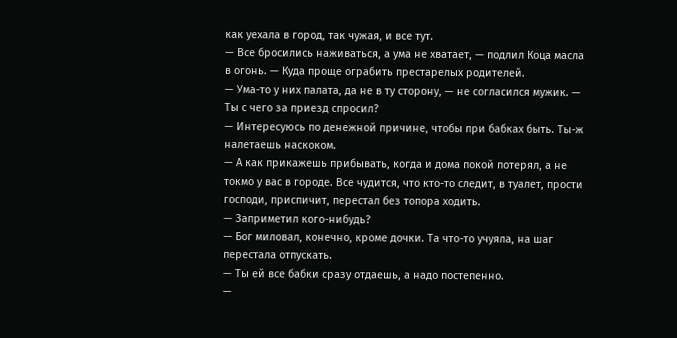как уехала в город, так чужая, и все тут.
— Все бросились наживаться, а ума не хватает, — подлил Коца масла в огонь. — Куда проще ограбить престарелых родителей.
— Ума-то у них палата, да не в ту сторону, — не согласился мужик. — Ты с чего за приезд спросил?
— Интересуюсь по денежной причине, чтобы при бабках быть. Ты-ж налетаешь наскоком.
— А как прикажешь прибывать, когда и дома покой потерял, а не токмо у вас в городе. Все чудится, что кто-то следит, в туалет, прости господи, приспичит, перестал без топора ходить.
— Заприметил кого-нибудь?
— Бог миловал, конечно, кроме дочки. Та что-то учуяла, на шаг перестала отпускать.
— Ты ей все бабки сразу отдаешь, а надо постепенно.
—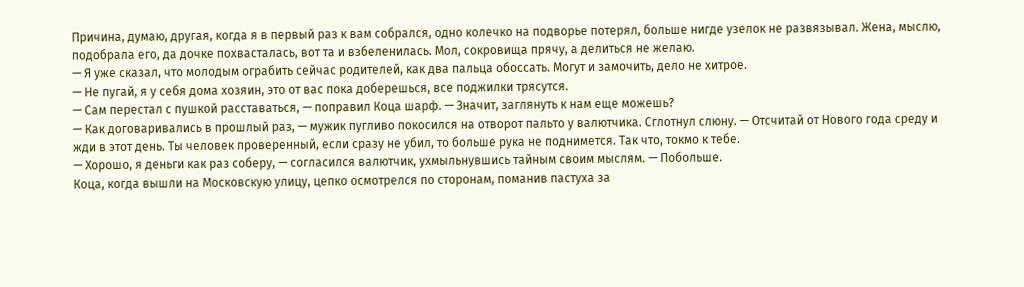Причина, думаю, другая, когда я в первый раз к вам собрался, одно колечко на подворье потерял, больше нигде узелок не развязывал. Жена, мыслю, подобрала его, да дочке похвасталась, вот та и взбеленилась. Мол, сокровища прячу, а делиться не желаю.
— Я уже сказал, что молодым ограбить сейчас родителей, как два пальца обоссать. Могут и замочить, дело не хитрое.
— Не пугай, я у себя дома хозяин, это от вас пока доберешься, все поджилки трясутся.
— Сам перестал с пушкой расставаться, — поправил Коца шарф. — Значит, заглянуть к нам еще можешь?
— Как договаривались в прошлый раз, — мужик пугливо покосился на отворот пальто у валютчика. Сглотнул слюну. — Отсчитай от Нового года среду и жди в этот день. Ты человек проверенный, если сразу не убил, то больше рука не поднимется. Так что, токмо к тебе.
— Хорошо, я деньги как раз соберу, — согласился валютчик, ухмыльнувшись тайным своим мыслям. — Побольше.
Коца, когда вышли на Московскую улицу, цепко осмотрелся по сторонам, поманив пастуха за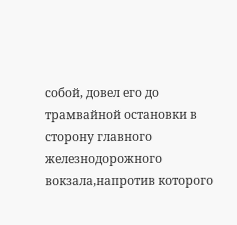собой, довел его до трамвайной остановки в сторону главного железнодорожного вокзала,напротив которого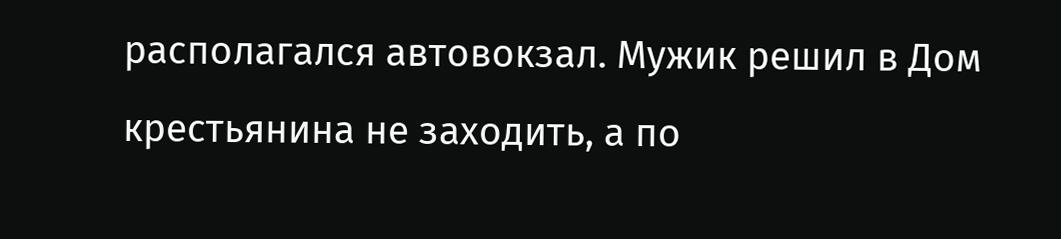располагался автовокзал. Мужик решил в Дом крестьянина не заходить, а по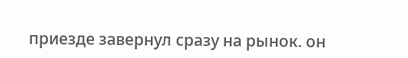приезде завернул сразу на рынок. он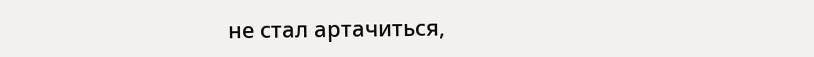не стал артачиться,